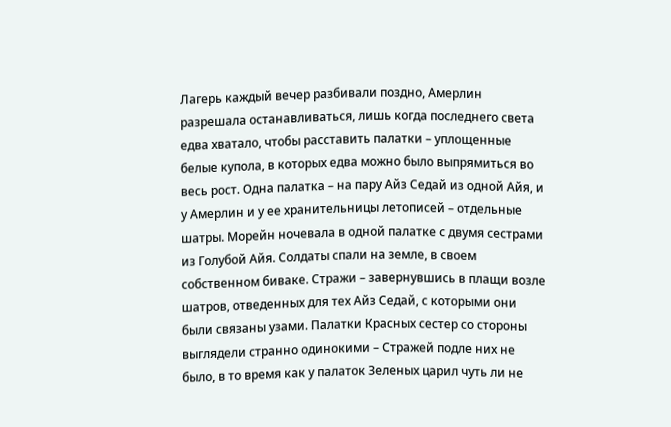Лагерь каждый вечер разбивали поздно, Амерлин разрешала останавливаться, лишь когда последнего света едва хватало, чтобы расставить палатки – уплощенные белые купола, в которых едва можно было выпрямиться во весь рост. Одна палатка – на пару Айз Седай из одной Айя, и у Амерлин и у ее хранительницы летописей – отдельные шатры. Морейн ночевала в одной палатке с двумя сестрами из Голубой Айя. Солдаты спали на земле, в своем собственном биваке. Стражи – завернувшись в плащи возле шатров, отведенных для тех Айз Седай, с которыми они были связаны узами. Палатки Красных сестер со стороны выглядели странно одинокими – Стражей подле них не было, в то время как у палаток Зеленых царил чуть ли не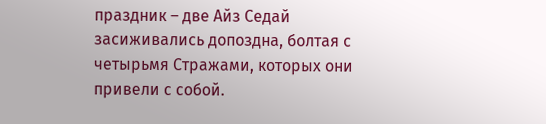праздник – две Айз Седай засиживались допоздна, болтая с четырьмя Стражами, которых они привели с собой.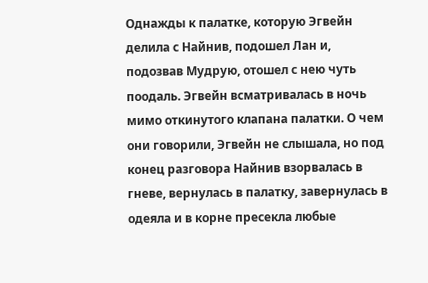Однажды к палатке, которую Эгвейн делила с Найнив, подошел Лан и, подозвав Мудрую, отошел с нею чуть поодаль. Эгвейн всматривалась в ночь мимо откинутого клапана палатки. О чем они говорили, Эгвейн не слышала, но под конец разговора Найнив взорвалась в гневе, вернулась в палатку, завернулась в одеяла и в корне пресекла любые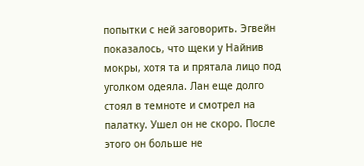попытки с ней заговорить. Эгвейн показалось, что щеки у Найнив мокры, хотя та и прятала лицо под уголком одеяла. Лан еще долго стоял в темноте и смотрел на палатку. Ушел он не скоро. После этого он больше не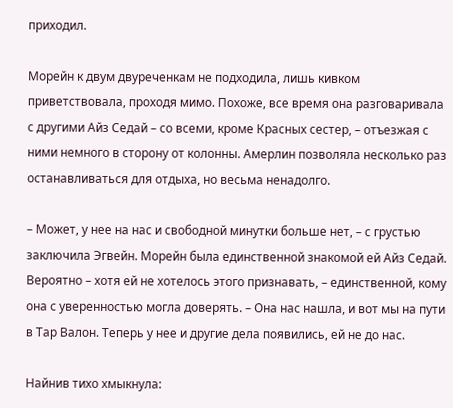приходил.

Морейн к двум двуреченкам не подходила, лишь кивком приветствовала, проходя мимо. Похоже, все время она разговаривала с другими Айз Седай – со всеми, кроме Красных сестер, – отъезжая с ними немного в сторону от колонны. Амерлин позволяла несколько раз останавливаться для отдыха, но весьма ненадолго.

– Может, у нее на нас и свободной минутки больше нет, – с грустью заключила Эгвейн. Морейн была единственной знакомой ей Айз Седай. Вероятно – хотя ей не хотелось этого признавать, – единственной, кому она с уверенностью могла доверять. – Она нас нашла, и вот мы на пути в Тар Валон. Теперь у нее и другие дела появились, ей не до нас.

Найнив тихо хмыкнула: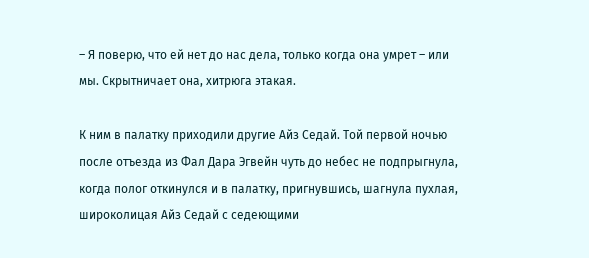– Я поверю, что ей нет до нас дела, только когда она умрет – или мы. Скрытничает она, хитрюга этакая.

К ним в палатку приходили другие Айз Седай. Той первой ночью после отъезда из Фал Дара Эгвейн чуть до небес не подпрыгнула, когда полог откинулся и в палатку, пригнувшись, шагнула пухлая, широколицая Айз Седай с седеющими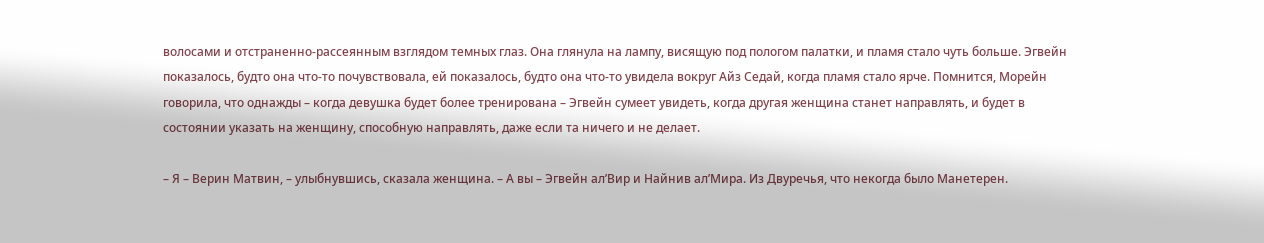волосами и отстраненно-рассеянным взглядом темных глаз. Она глянула на лампу, висящую под пологом палатки, и пламя стало чуть больше. Эгвейн показалось, будто она что-то почувствовала, ей показалось, будто она что-то увидела вокруг Айз Седай, когда пламя стало ярче. Помнится, Морейн говорила, что однажды – когда девушка будет более тренирована – Эгвейн сумеет увидеть, когда другая женщина станет направлять, и будет в состоянии указать на женщину, способную направлять, даже если та ничего и не делает.

– Я – Верин Матвин, – улыбнувшись, сказала женщина. – А вы – Эгвейн ал’Вир и Найнив ал’Мира. Из Двуречья, что некогда было Манетерен.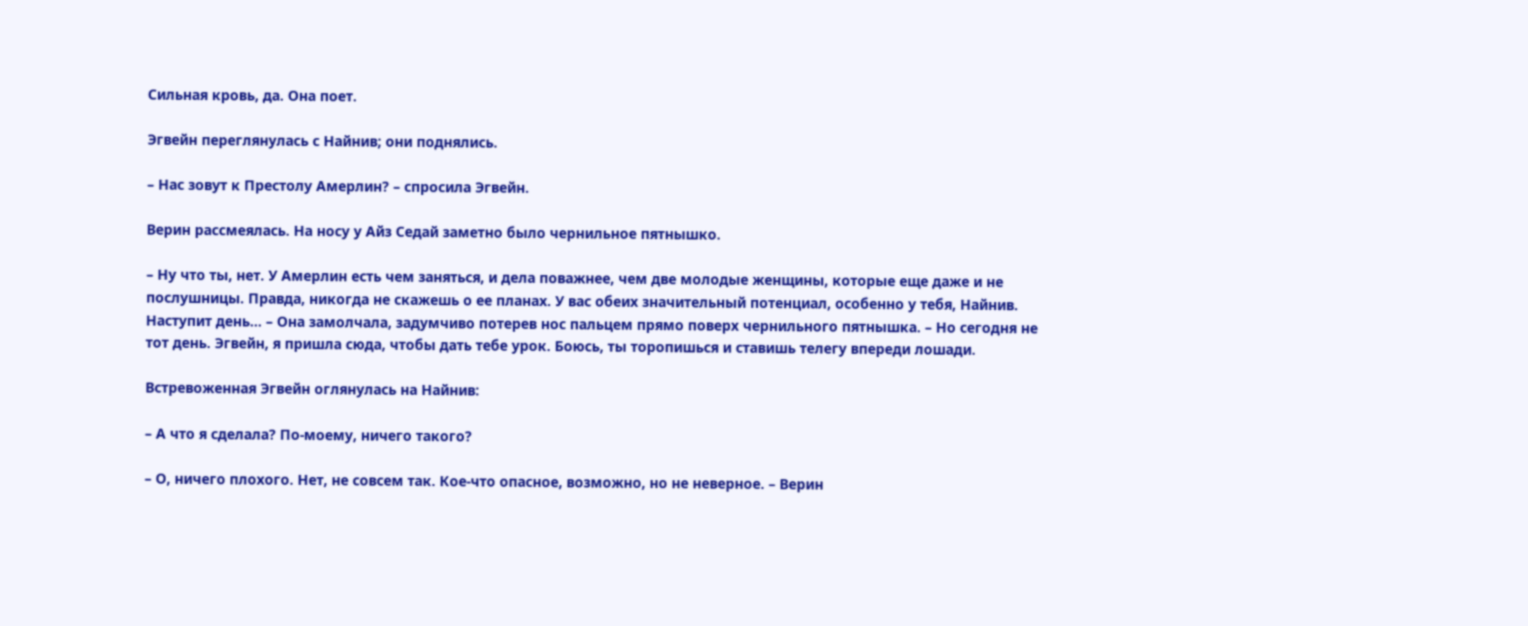Сильная кровь, да. Она поет.

Эгвейн переглянулась с Найнив; они поднялись.

– Нас зовут к Престолу Амерлин? – спросила Эгвейн.

Верин рассмеялась. На носу у Айз Седай заметно было чернильное пятнышко.

– Ну что ты, нет. У Амерлин есть чем заняться, и дела поважнее, чем две молодые женщины, которые еще даже и не послушницы. Правда, никогда не скажешь о ее планах. У вас обеих значительный потенциал, особенно у тебя, Найнив. Наступит день… – Она замолчала, задумчиво потерев нос пальцем прямо поверх чернильного пятнышка. – Но сегодня не тот день. Эгвейн, я пришла сюда, чтобы дать тебе урок. Боюсь, ты торопишься и ставишь телегу впереди лошади.

Встревоженная Эгвейн оглянулась на Найнив:

– А что я сделала? По-моему, ничего такого?

– О, ничего плохого. Нет, не совсем так. Кое-что опасное, возможно, но не неверное. – Верин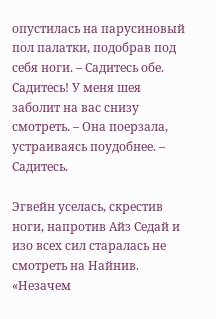опустилась на парусиновый пол палатки, подобрав под себя ноги. – Садитесь обе. Садитесь! У меня шея заболит на вас снизу смотреть. – Она поерзала, устраиваясь поудобнее. – Садитесь.

Эгвейн уселась, скрестив ноги, напротив Айз Седай и изо всех сил старалась не смотреть на Найнив. «Незачем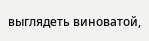выглядеть виноватой,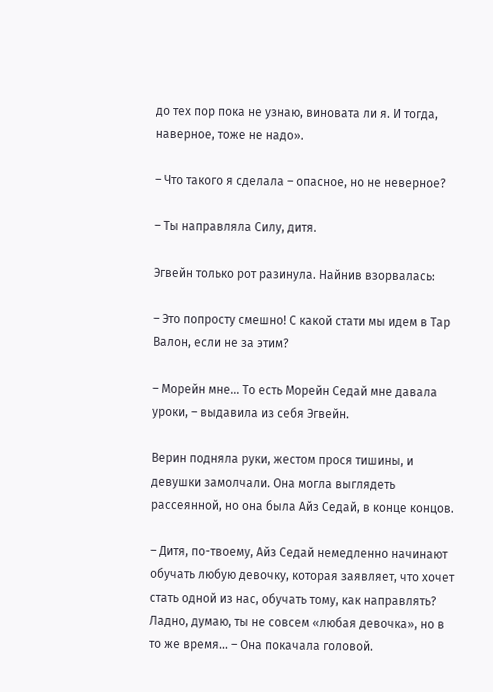до тех пор пока не узнаю, виновата ли я. И тогда, наверное, тоже не надо».

– Что такого я сделала – опасное, но не неверное?

– Ты направляла Силу, дитя.

Эгвейн только рот разинула. Найнив взорвалась:

– Это попросту смешно! С какой стати мы идем в Тар Валон, если не за этим?

– Морейн мне… То есть Морейн Седай мне давала уроки, – выдавила из себя Эгвейн.

Верин подняла руки, жестом прося тишины, и девушки замолчали. Она могла выглядеть рассеянной, но она была Айз Седай, в конце концов.

– Дитя, по-твоему, Айз Седай немедленно начинают обучать любую девочку, которая заявляет, что хочет стать одной из нас, обучать тому, как направлять? Ладно, думаю, ты не совсем «любая девочка», но в то же время… – Она покачала головой.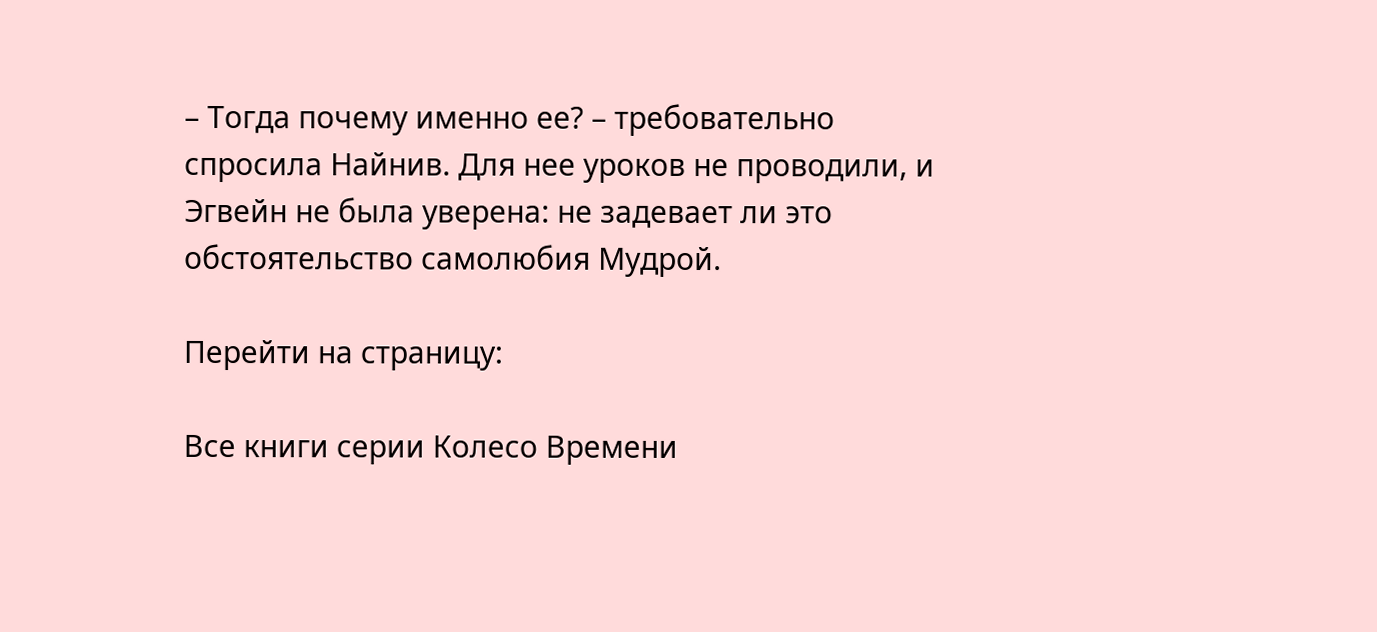– Тогда почему именно ее? – требовательно спросила Найнив. Для нее уроков не проводили, и Эгвейн не была уверена: не задевает ли это обстоятельство самолюбия Мудрой.

Перейти на страницу:

Все книги серии Колесо Времени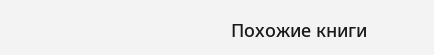Похожие книги